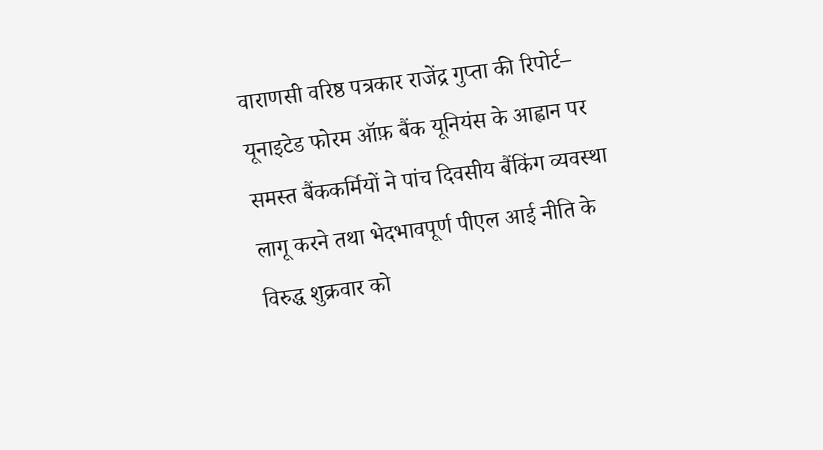वाराणसी वरिष्ठ पत्रकार राजेंद्र गुप्ता की रिपोर्ट– यूनाइटेड फोरम ऑफ़ बैंक यूनियंस के आह्वान पर समस्त बैंककर्मियों ने पांच दिवसीय बैंकिंग व्यवस्था लागू करने तथा भेदभावपूर्ण पीएल आई नीति के विरुद्ध शुक्रवार को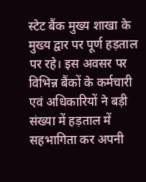स्टेट बैंक मुख्य शाखा के मुख्य द्वार पर पूर्ण हड़ताल पर रहे। इस अवसर पर विभिन्न बैंकों के कर्मचारी एवं अधिकारियों ने बड़ी संख्या में हड़ताल में सहभागिता कर अपनी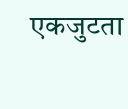एकजुटता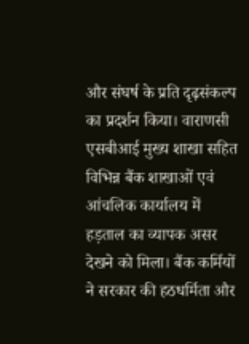और संघर्ष के प्रति दृढ़संकल्प का प्रदर्शन किया। वाराणसी एसबीआई मुख्य शाखा सहित विभिन्न बैंक शाखाओं एवं आंचलिक कार्यालय में हड़ताल का व्यापक असर देखने को मिला। बैंक कर्मियों ने सरकार की हठधर्मिता और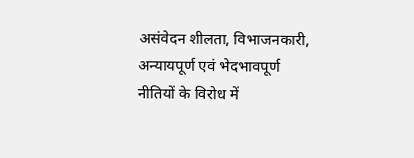असंवेदन शीलता, विभाजनकारी, अन्यायपूर्ण एवं भेदभावपूर्ण नीतियों के विरोध में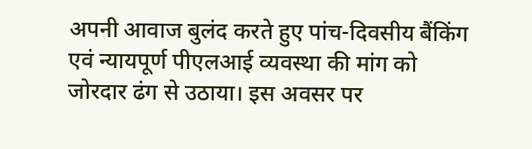अपनी आवाज बुलंद करते हुए पांच-दिवसीय बैंकिंग एवं न्यायपूर्ण पीएलआई व्यवस्था की मांग को जोरदार ढंग से उठाया। इस अवसर पर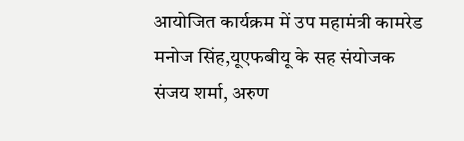आयोजित कार्यक्रम में उप महामंत्री कामरेड मनोज सिंह,यूएफबीयू के सह संयोजक संजय शर्मा, अरुण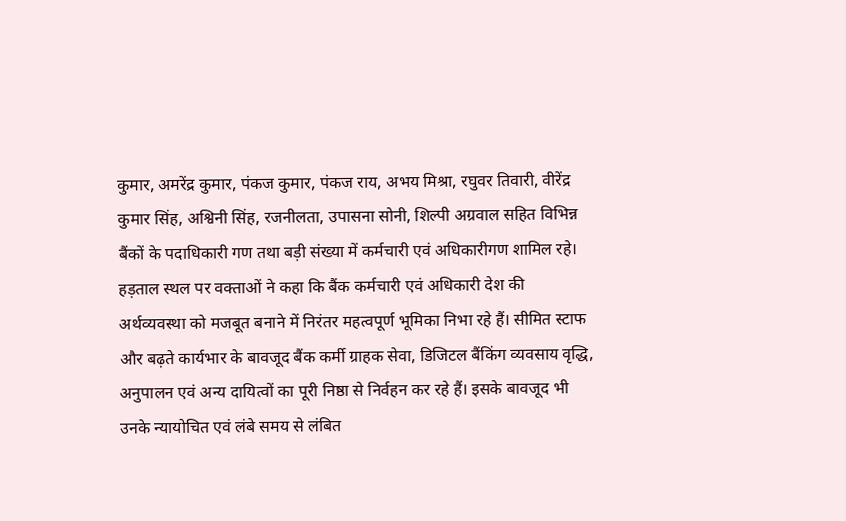कुमार, अमरेंद्र कुमार, पंकज कुमार, पंकज राय, अभय मिश्रा, रघुवर तिवारी, वीरेंद्र कुमार सिंह, अश्विनी सिंह, रजनीलता, उपासना सोनी, शिल्पी अग्रवाल सहित विभिन्न बैंकों के पदाधिकारी गण तथा बड़ी संख्या में कर्मचारी एवं अधिकारीगण शामिल रहे। हड़ताल स्थल पर वक्ताओं ने कहा कि बैंक कर्मचारी एवं अधिकारी देश की अर्थव्यवस्था को मजबूत बनाने में निरंतर महत्वपूर्ण भूमिका निभा रहे हैं। सीमित स्टाफ और बढ़ते कार्यभार के बावजूद बैंक कर्मी ग्राहक सेवा, डिजिटल बैंकिंग व्यवसाय वृद्धि, अनुपालन एवं अन्य दायित्वों का पूरी निष्ठा से निर्वहन कर रहे हैं। इसके बावजूद भी उनके न्यायोचित एवं लंबे समय से लंबित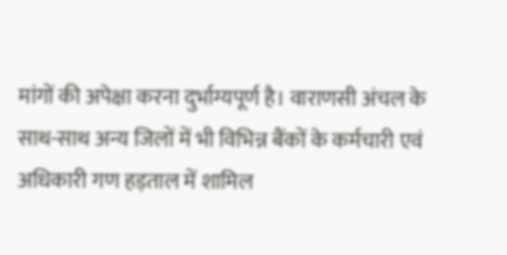मांगों की अपेक्षा करना दुर्भाग्यपूर्ण है। वाराणसी अंचल के साथ-साथ अन्य जिलों में भी विभिन्न बैंकों के कर्मचारी एवं अधिकारी गण हड़ताल में शामिल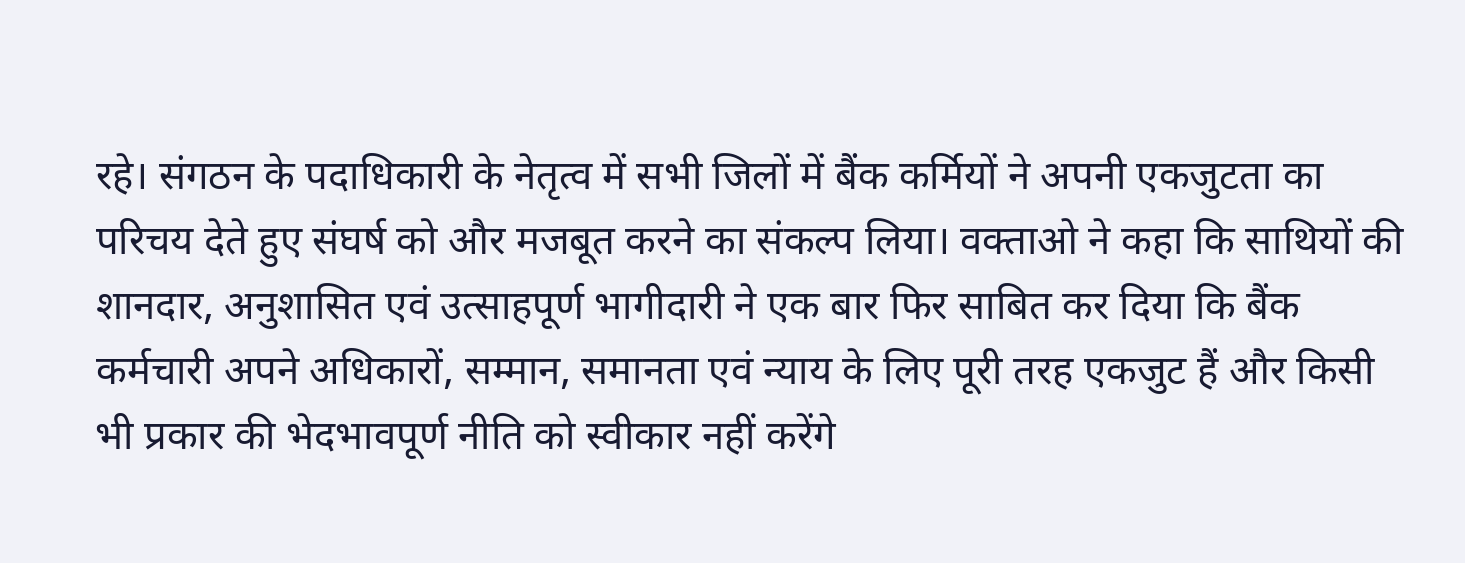रहे। संगठन के पदाधिकारी के नेतृत्व में सभी जिलों में बैंक कर्मियों ने अपनी एकजुटता का परिचय देते हुए संघर्ष को और मजबूत करने का संकल्प लिया। वक्ताओ ने कहा कि साथियों की शानदार, अनुशासित एवं उत्साहपूर्ण भागीदारी ने एक बार फिर साबित कर दिया कि बैंक कर्मचारी अपने अधिकारों, सम्मान, समानता एवं न्याय के लिए पूरी तरह एकजुट हैं और किसी भी प्रकार की भेदभावपूर्ण नीति को स्वीकार नहीं करेंगे